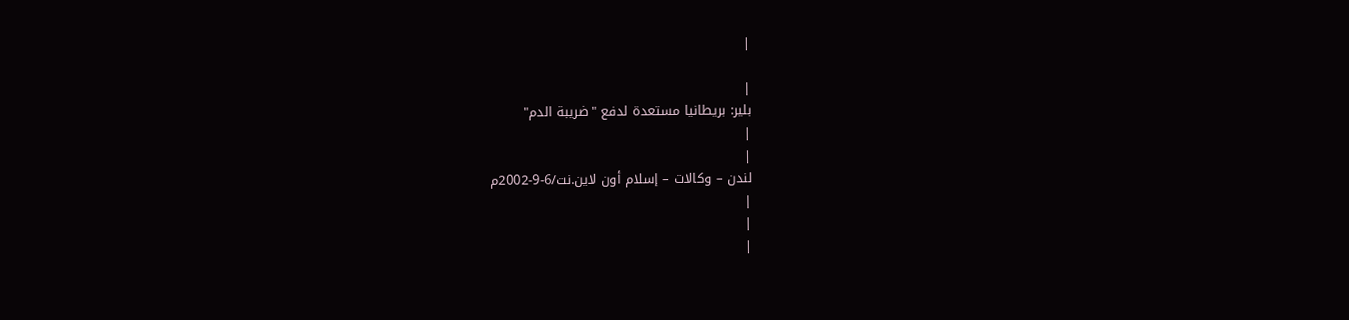|

|
بلير: بريطانيا مستعدة لدفع "ضريبة الدم"
|
|
لندن – وكالات – إسلام أون لاين.نت/6-9-2002م
|
|
|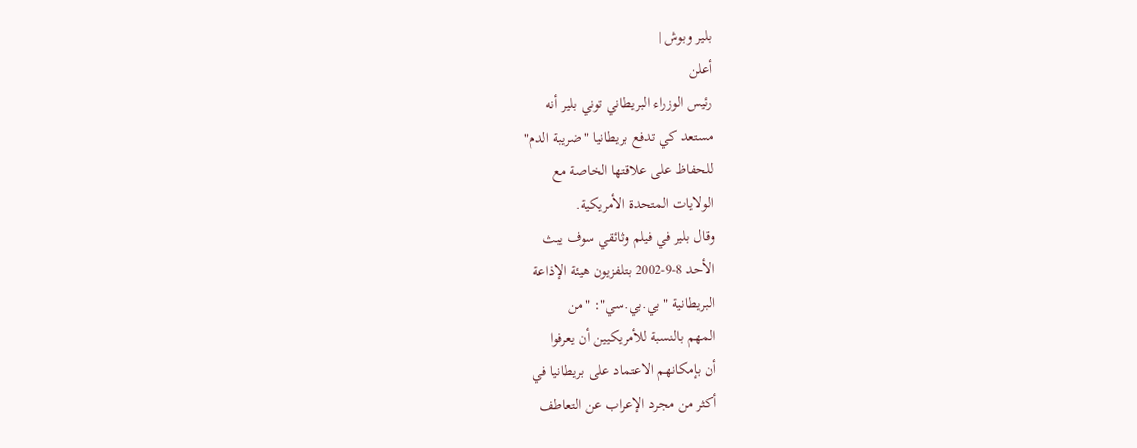بلير وبوش |
أعلن
رئيس الوزراء البريطاني توني بلير أنه
مستعد كي تدفع بريطانيا "ضريبة الدم"
للحفاظ على علاقتها الخاصة مع
الولايات المتحدة الأمريكية.
وقال بلير في فيلم وثائقي سوف يبث
الأحد 8-9-2002 بتلفزيون هيئة الإذاعة
البريطانية "بي.بي.سي": "من
المهم بالنسبة للأمريكيين أن يعرفوا
أن بإمكانهم الاعتماد على بريطانيا في
أكثر من مجرد الإعراب عن التعاطف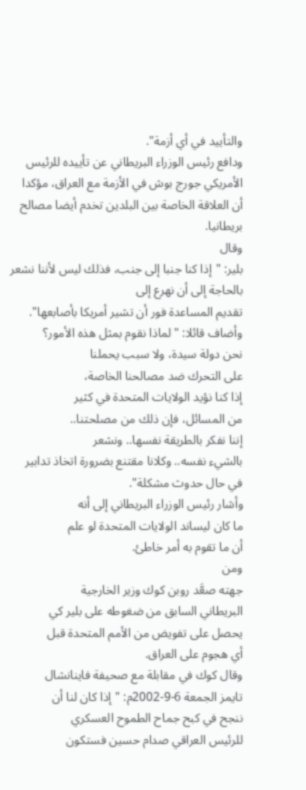والتأييد في أي أزمة".
ودافع رئيس الوزراء البريطاني عن تأييده للرئيس
الأمريكي جورج بوش في الأزمة مع العراق، مؤكدا
أن العلاقة الخاصة بين البلدين تخدم أيضا مصالح بريطانيا.
وقال
بلير: "إذا كنا جنبا إلى جنب، فذلك ليس لأننا نشعر
بالحاجة إلى أن نهرع إلى
تقديم المساعدة فور أن تشير أمريكا بأصابعها".
وأضاف قائلا: "لماذا نقوم بمثل هذه الأمور؟
نحن دولة سيدة، ولا سبب يحملنا
على التحرك ضد مصالحنا الخاصة،
إذا كنا نؤيد الولايات المتحدة في كثير
من المسائل، فإن ذلك من مصلحتنا..
إننا نفكر بالطريقة نفسها.. ونشعر
بالشيء نفسه.. وكلانا مقتنع بضرورة اتخاذ تدابير في حال حدوث مشكلة".
وأشار رئيس الوزراء البريطاني إلى أنه
ما كان ليساند الولايات المتحدة لو علم
أن ما تقوم به أمر خاطئ.
ومن
جهته صعَّد روبن كوك وزير الخارجية
البريطاني السابق من ضغوطه على بلير كي
يحصل على تفويض من الأمم المتحدة قبل
أي هجوم على العراق.
وقال كوك في مقابلة مع صحيفة فاينانشال
تايمز الجمعة 6-9-2002م: "إذا كان لنا أن
ننجح في كبح جماح الطموح العسكري
للرئيس العراقي صدام حسين فستكون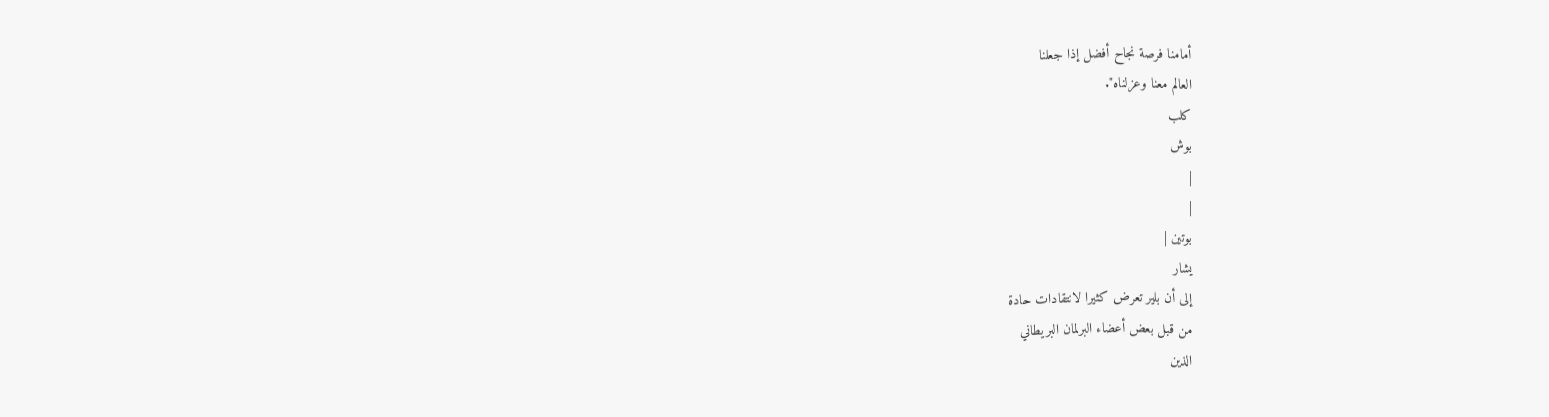أمامنا فرصة نجاح أفضل إذا جعلنا
العالم معنا وعزلناه".
كلب
بوش
|
|
بوتين |
يشار
إلى أن بلير تعرض كثيرا لانتقادات حادة
من قبل بعض أعضاء البرلمان البريطاني
الذين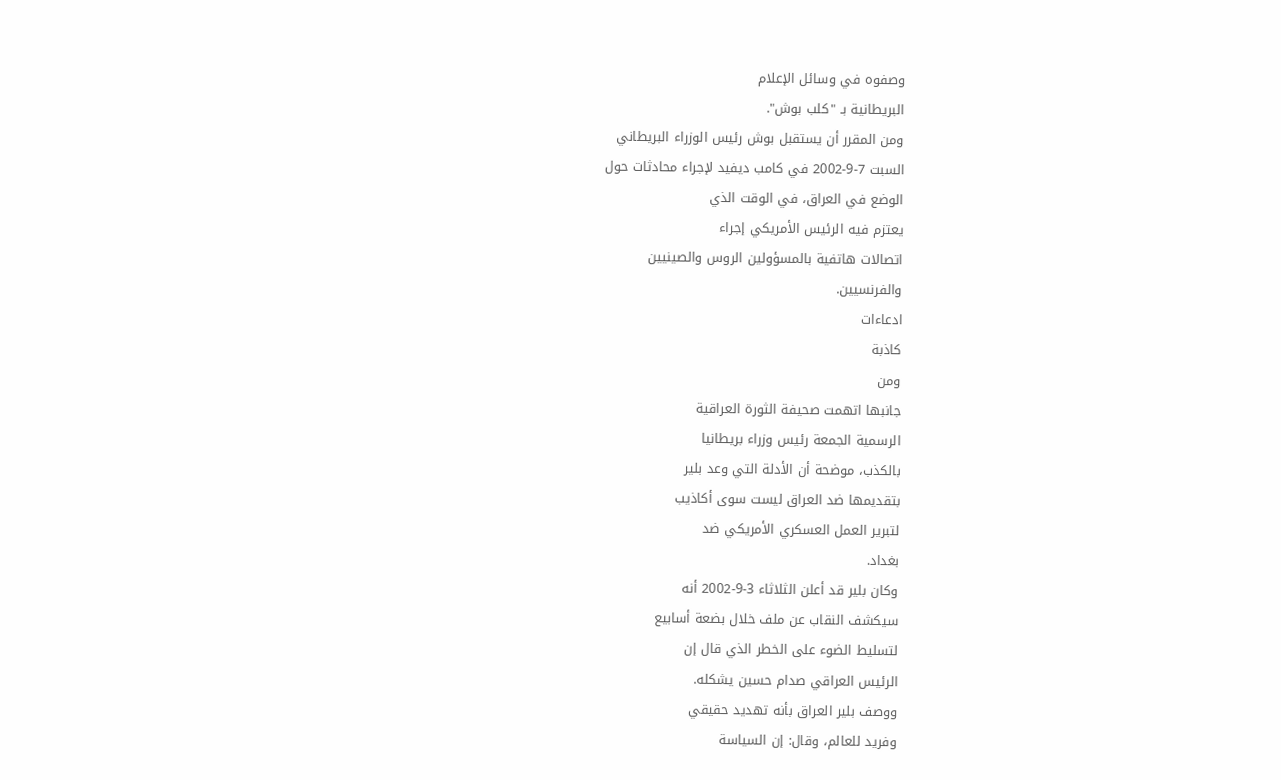وصفوه في وسائل الإعلام
البريطانية بـ "كلب بوش".
ومن المقرر أن يستقبل بوش رئيس الوزراء البريطاني
السبت 7-9-2002 في كامب ديفيد لإجراء محادثات حول
الوضع في العراق، في الوقت الذي
يعتزم فيه الرئيس الأمريكي إجراء
اتصالات هاتفية بالمسؤولين الروس والصينيين
والفرنسيين.
ادعاءات
كاذبة
ومن
جانبها اتهمت صحيفة الثورة العراقية
الرسمية الجمعة رئيس وزراء بريطانيا
بالكذب، موضحة أن الأدلة التي وعد بلير
بتقديمها ضد العراق ليست سوى أكاذيب
لتبرير العمل العسكري الأمريكي ضد
بغداد.
وكان بلير قد أعلن الثلاثاء 3-9-2002 أنه
سيكشف النقاب عن ملف خلال بضعة أسابيع
لتسليط الضوء على الخطر الذي قال إن
الرئيس العراقي صدام حسين يشكله.
ووصف بلير العراق بأنه تهديد حقيقي
وفريد للعالم، وقال: إن السياسة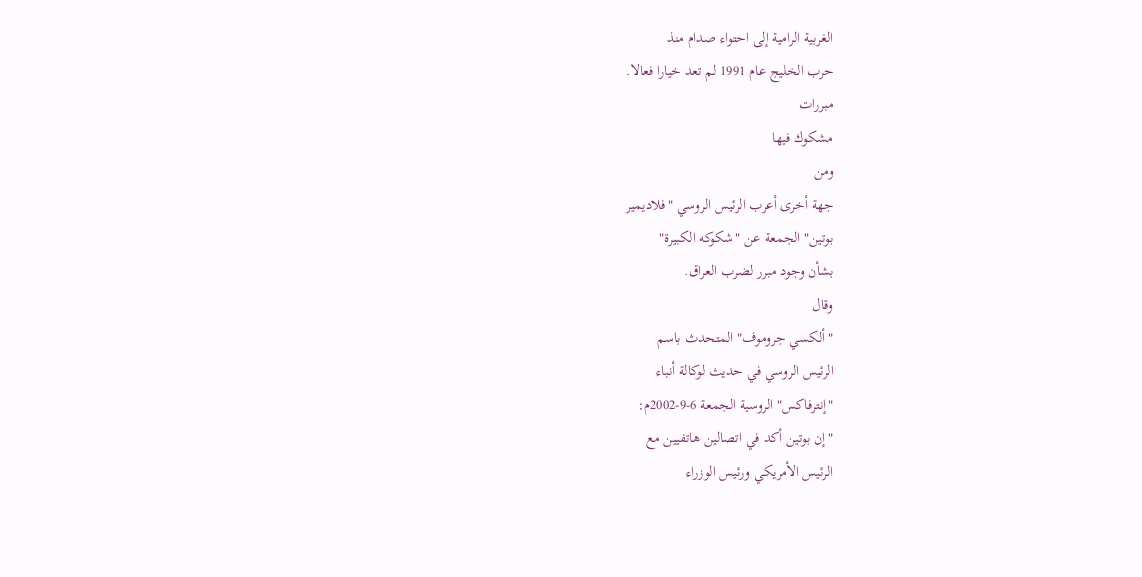الغربية الرامية إلى احتواء صدام منذ
حرب الخليج عام 1991 لم تعد خيارا فعالا.
مبررات
مشكوك فيها
ومن
جهة أخرى أعرب الرئيس الروسي "فلاديمير
بوتين" الجمعة عن "شكوكه الكبيرة"
بشأن وجود مبرر لضرب العراق.
وقال
"ألكسي جروموف" المتحدث باسم
الرئيس الروسي في حديث لوكالة أنباء
"إنترفاكس" الروسية الجمعة 6-9-2002م:
"إن بوتين أكد في اتصالين هاتفيين مع
الرئيس الأمريكي ورئيس الوزراء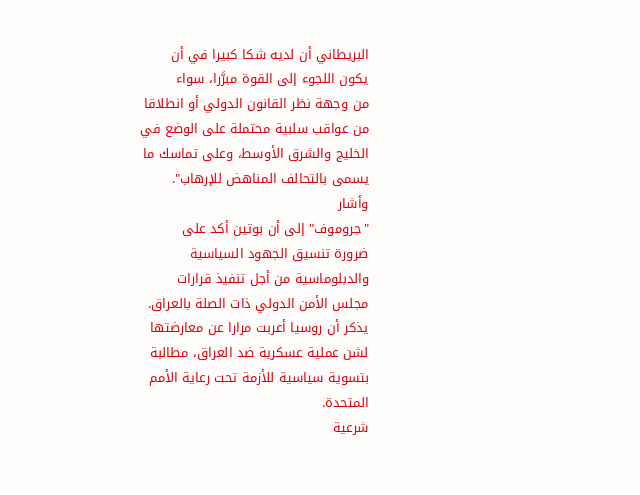البريطاني أن لديه شكا كبيرا في أن
يكون اللجوء إلى القوة مبرَّرا، سواء
من وجهة نظر القانون الدولي أو انطلاقا
من عواقب سلبية محتملة على الوضع في
الخليج والشرق الأوسط، وعلى تماسك ما
يسمى بالتحالف المناهض للإرهاب".
وأشار
"جروموف" إلى أن بوتين أكد على
ضرورة تنسيق الجهود السياسية
والدبلوماسية من أجل تنفيذ قرارات
مجلس الأمن الدولي ذات الصلة بالعراق.
يذكر أن روسيا أعربت مرارا عن معارضتها
لشن عملية عسكرية ضد العراق، مطالبة
بتسوية سياسية للأزمة تحت رعاية الأمم
المتحدة.
شرعية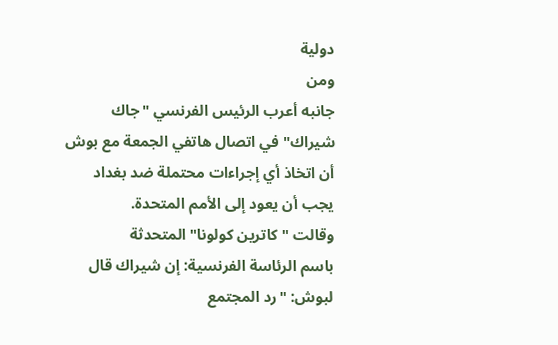دولية
ومن
جانبه أعرب الرئيس الفرنسي "جاك
شيراك" في اتصال هاتفي الجمعة مع بوش
أن اتخاذ أي إجراءات محتملة ضد بغداد
يجب أن يعود إلى الأمم المتحدة.
وقالت "كاترين كولونا" المتحدثة
باسم الرئاسة الفرنسية: إن شيراك قال
لبوش: "رد المجتمع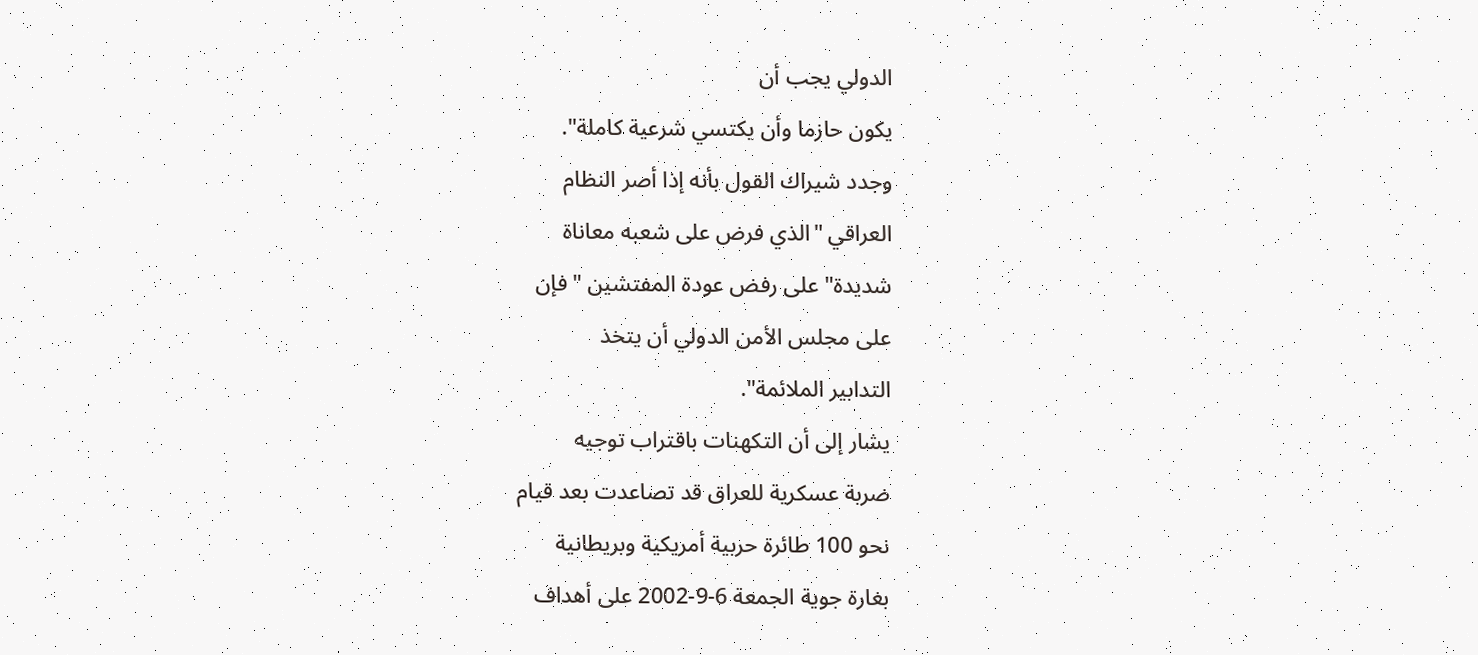الدولي يجب أن
يكون حازما وأن يكتسي شرعية كاملة".
وجدد شيراك القول بأنه إذا أصر النظام
العراقي "الذي فرض على شعبه معاناة
شديدة" على رفض عودة المفتشين "فإن
على مجلس الأمن الدولي أن يتخذ
التدابير الملائمة".
يشار إلى أن التكهنات باقتراب توجيه
ضربة عسكرية للعراق قد تصاعدت بعد قيام
نحو 100 طائرة حربية أمريكية وبريطانية
بغارة جوية الجمعة 6-9-2002 على أهداف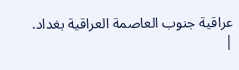عراقية جنوب العاصمة العراقية بغداد.
|